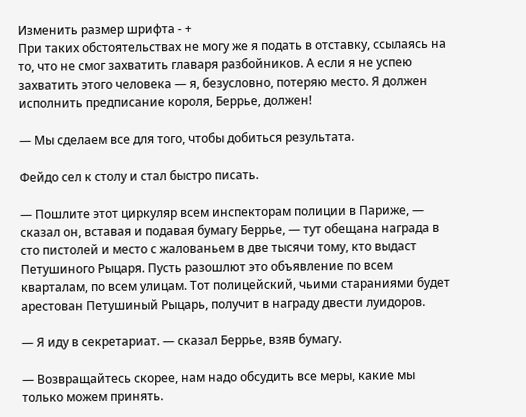Изменить размер шрифта - +
При таких обстоятельствах не могу же я подать в отставку, ссылаясь на то, что не смог захватить главаря разбойников. А если я не успею захватить этого человека — я, безусловно, потеряю место. Я должен исполнить предписание короля, Беррье, должен!

— Мы сделаем все для того, чтобы добиться результата.

Фейдо сел к столу и стал быстро писать.

— Пошлите этот циркуляр всем инспекторам полиции в Париже, — сказал он, вставая и подавая бумагу Беррье, — тут обещана награда в сто пистолей и место с жалованьем в две тысячи тому, кто выдаст Петушиного Рыцаря. Пусть разошлют это объявление по всем кварталам, по всем улицам. Тот полицейский, чьими стараниями будет арестован Петушиный Рыцарь, получит в награду двести луидоров.

— Я иду в секретариат. — сказал Беррье, взяв бумагу.

— Возвращайтесь скорее, нам надо обсудить все меры, какие мы только можем принять.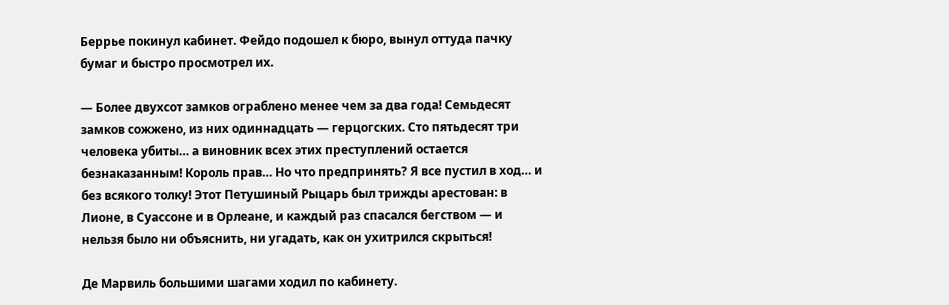Беррье покинул кабинет. Фейдо подошел к бюро, вынул оттуда пачку бумаг и быстро просмотрел их.

— Более двухсот замков ограблено менее чем за два года! Семьдесят замков сожжено, из них одиннадцать — герцогских. Сто пятьдесят три человека убиты… а виновник всех этих преступлений остается безнаказанным! Король прав… Но что предпринять? Я все пустил в ход… и без всякого толку! Этот Петушиный Рыцарь был трижды арестован: в Лионе, в Суассоне и в Орлеане, и каждый раз спасался бегством — и нельзя было ни объяснить, ни угадать, как он ухитрился скрыться!

Де Марвиль большими шагами ходил по кабинету.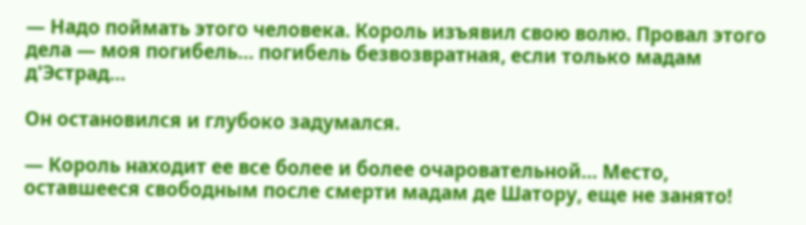— Надо поймать этого человека. Король изъявил свою волю. Провал этого дела — моя погибель… погибель безвозвратная, если только мадам д'Эстрад…

Он остановился и глубоко задумался.

— Король находит ее все более и более очаровательной… Место, оставшееся свободным после смерти мадам де Шатору, еще не занято!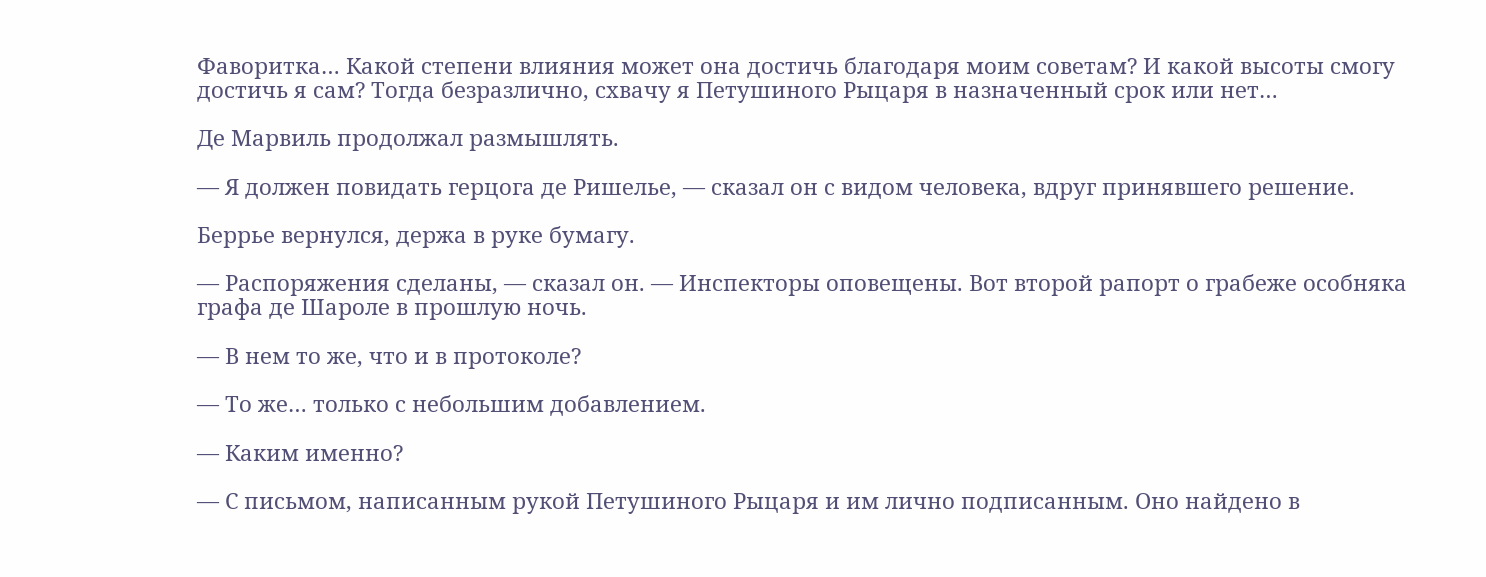Фаворитка… Какой степени влияния может она достичь благодаря моим советам? И какой высоты смогу достичь я сам? Тогда безразлично, схвачу я Петушиного Рыцаря в назначенный срок или нет…

Де Марвиль продолжал размышлять.

— Я должен повидать герцога де Ришелье, — сказал он с видом человека, вдруг принявшего решение.

Беррье вернулся, держа в руке бумагу.

— Распоряжения сделаны, — сказал он. — Инспекторы оповещены. Вот второй рапорт о грабеже особняка графа де Шароле в прошлую ночь.

— В нем то же, что и в протоколе?

— То же… только с небольшим добавлением.

— Каким именно?

— С письмом, написанным рукой Петушиного Рыцаря и им лично подписанным. Оно найдено в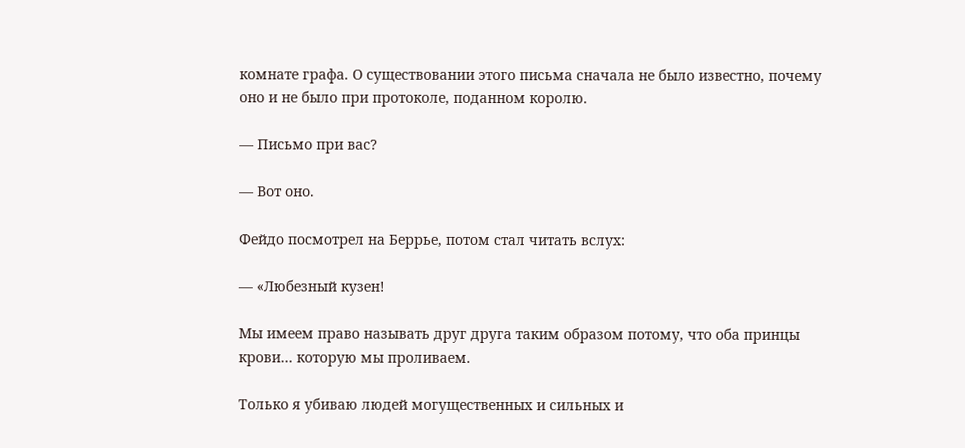комнате графа. О существовании этого письма сначала не было известно, почему оно и не было при протоколе, поданном королю.

— Письмо при вас?

— Вот оно.

Фейдо посмотрел на Беррье, потом стал читать вслух:

— «Любезный кузен!

Мы имеем право называть друг друга таким образом потому, что оба принцы крови… которую мы проливаем.

Только я убиваю людей могущественных и сильных и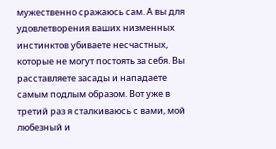мужественно сражаюсь сам. А вы для удовлетворения ваших низменных инстинктов убиваете несчастных, которые не могут постоять за себя. Вы расставляете засады и нападаете самым подлым образом. Вот уже в третий раз я сталкиваюсь с вами, мой любезный и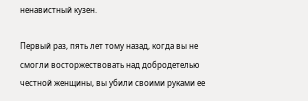ненавистный кузен.

Первый раз, пять лет тому назад, когда вы не смогли восторжествовать над добродетелью честной женщины, вы убили своими руками ее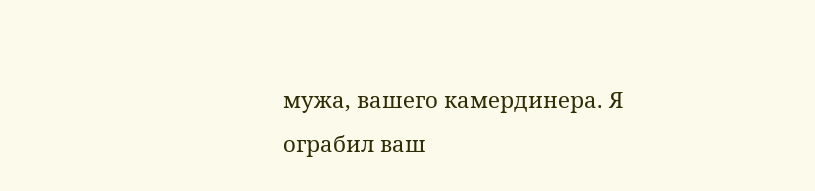мужа, вашего камердинера. Я ограбил ваш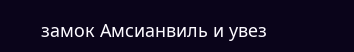замок Амсианвиль и увез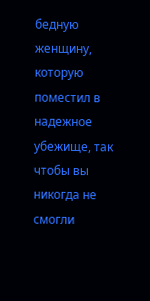бедную женщину, которую поместил в надежное убежище, так чтобы вы никогда не смогли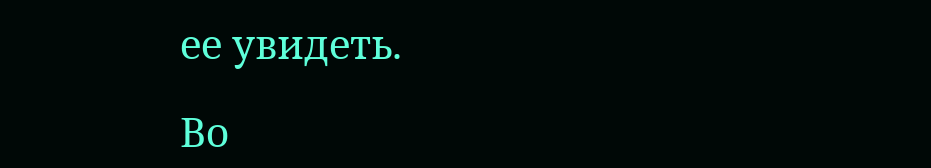ее увидеть.

Во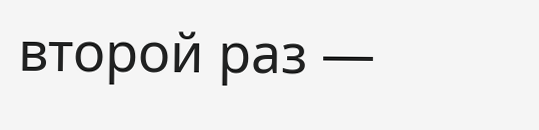второй раз —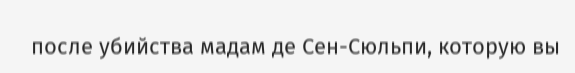после убийства мадам де Сен-Сюльпи, которую вы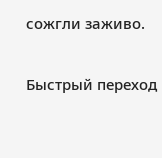сожгли заживо.

Быстрый переход